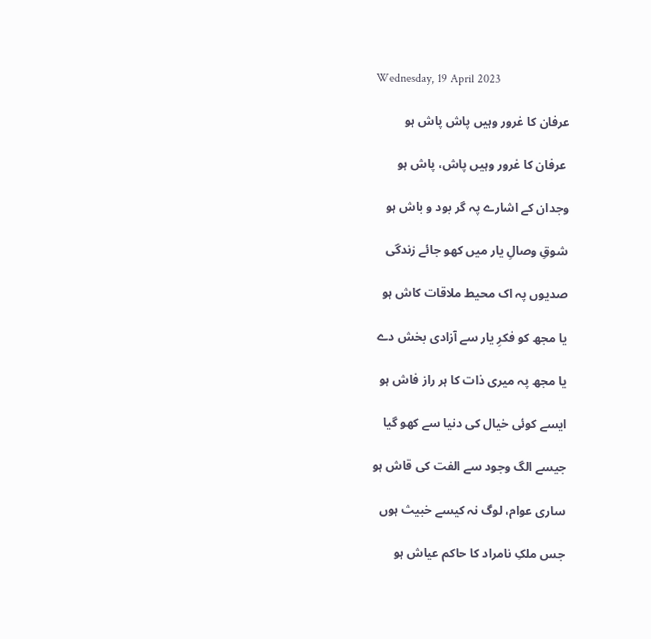Wednesday, 19 April 2023

عرفان کا غرور وہیں پاش پاش ہو

 عرفان کا غرور وہیں پاش، پاش ہو

وجدان کے اشارے پہ گر بود و باش ہو

شوقِ وصالِ یار میں کھو جائے زندگی

صدیوں پہ اک محیط ملاقات کاش ہو

یا مجھ کو فکرِ یار سے آزادی بخش دے

یا مجھ پہ میری ذات کا ہر راز فاش ہو

ایسے کوئی خیال کی دنیا سے کھو گیا

جیسے الگ وجود سے الفت کی قاش ہو

ساری عوام، لوگ نہ کیسے خبیث ہوں

جس ملکِ نامراد کا حاکم عیاش ہو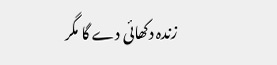زندہ دکھائی دے گا مگر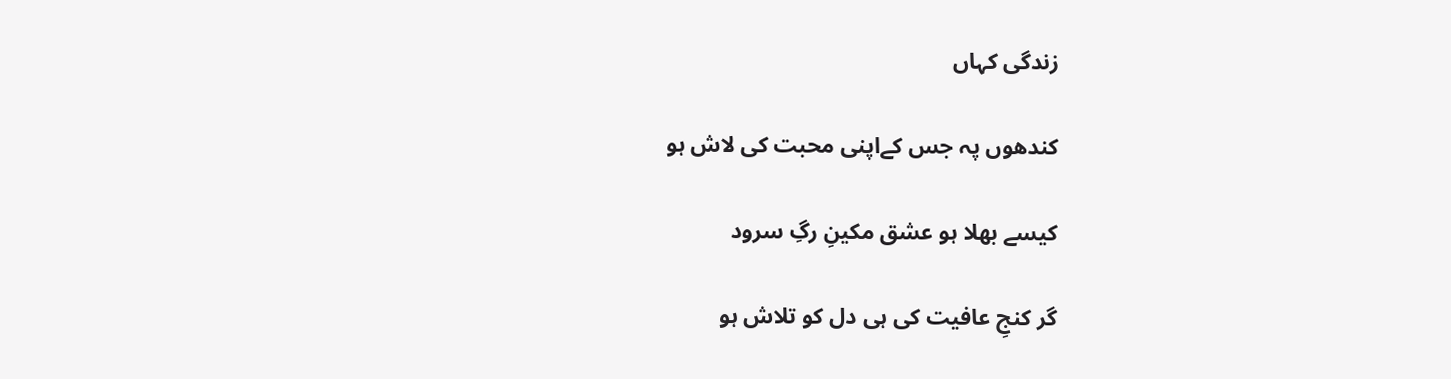زندگی کہاں

کندھوں پہ جس کےاپنی محبت کی لاش ہو

کیسے بھلا ہو عشق مکینِ رگِ سرود

گر كنجِ عافیت کی ہی دل کو تلاش ہو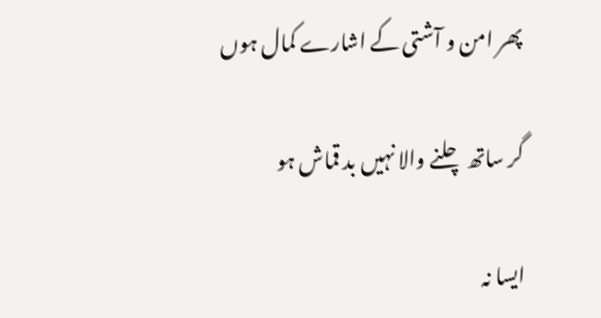پھر امن و آشتی کے اشارے کمال ہوں

گر ساتھ چلنے والا نہیں بد قماش ہو

ایسا نہ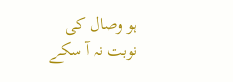ہو وصال کی نوبت نہ آ سکے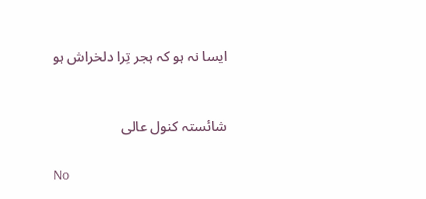ایسا نہ ہو کہ ہجر تِرا دلخراش ہو


شائستہ کنول عالی

No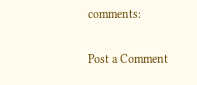comments:

Post a Comment